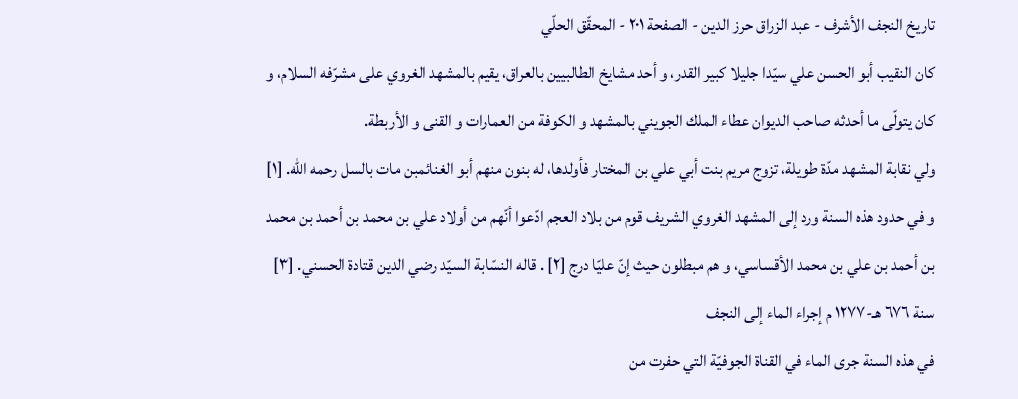تاريخ النجف الأشرف - عبد الزراق حرز الدين - الصفحة ٢٠١ - المحقّق الحلّي
كان النقيب أبو الحسن علي سيّدا جليلا كبير القدر، و أحد مشايخ الطالبيين بالعراق، يقيم بالمشهد الغروي على مشرّفه السلام، و كان يتولّى ما أحدثه صاحب الديوان عطاء الملك الجويني بالمشهد و الكوفة من العمارات و القنى و الأربطة.
ولي نقابة المشهد مدّة طويلة، تزوج مريم بنت أبي علي بن المختار فأولدها، له بنون منهم أبو الغنائمبن مات بالسل رحمه اللّه. [١]
و في حدود هذه السنة ورد إلى المشهد الغروي الشريف قوم من بلاد العجم ادّعوا أنّهم من أولاد علي بن محمد بن أحمد بن محمد بن أحمد بن علي بن محمد الأقساسي، و هم مبطلون حيث إنّ عليّا درج [٢] . قاله النسّابة السيّد رضي الدين قتادة الحسني. [٣]
سنة ٦٧٦ هـ-١٢٧٧ م إجراء الماء إلى النجف
في هذه السنة جرى الماء في القناة الجوفيّة التي حفرت من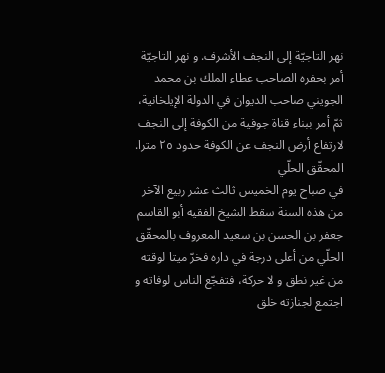نهر التاجيّة إلى النجف الأشرف. و نهر التاجيّة أمر بحفره الصاحب عطاء الملك بن محمد الجويني صاحب الديوان في الدولة الإيلخانية، ثمّ أمر ببناء قناة جوفية من الكوفة إلى النجف لارتفاع أرض النجف عن الكوفة حدود ٢٥ مترا.
المحقّق الحلّي
في صباح يوم الخميس ثالث عشر ربيع الآخر من هذه السنة سقط الشيخ الفقيه أبو القاسم جعفر بن الحسن بن سعيد المعروف بالمحقّق الحلّي من أعلى درجة في داره فخرّ ميتا لوقته من غير نطق و لا حركة، فتفجّع الناس لوفاته و اجتمع لجنازته خلق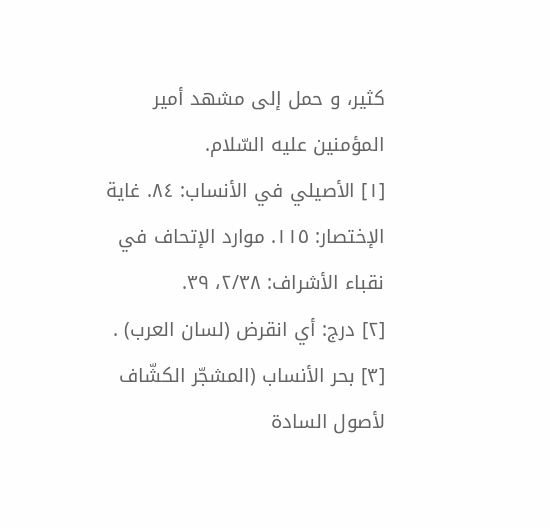كثير، و حمل إلى مشهد أمير المؤمنين عليه السّلام.
[١] الأصيلي في الأنساب: ٨٤. غاية الإختصار: ١١٥. موارد الإتحاف في نقباء الأشراف: ٢/٣٨، ٣٩.
[٢] درج: أي انقرض (لسان العرب) .
[٣] بحر الأنساب (المشجّر الكشّاف لأصول السادة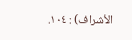الأشراف) : ١٠٤.